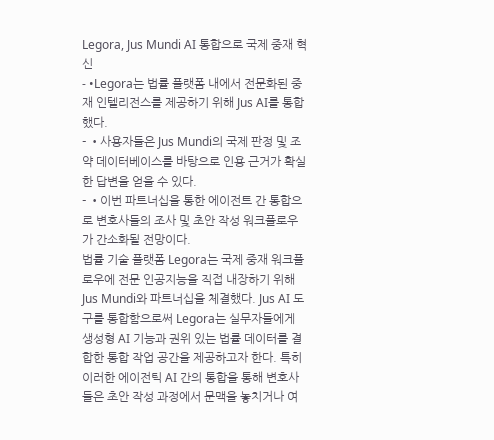Legora, Jus Mundi AI 통합으로 국제 중재 혁신
- •Legora는 법률 플랫폼 내에서 전문화된 중재 인텔리전스를 제공하기 위해 Jus AI를 통합했다.
- •사용자들은 Jus Mundi의 국제 판정 및 조약 데이터베이스를 바탕으로 인용 근거가 확실한 답변을 얻을 수 있다.
- •이번 파트너십을 통한 에이전트 간 통합으로 변호사들의 조사 및 초안 작성 워크플로우가 간소화될 전망이다.
법률 기술 플랫폼 Legora는 국제 중재 워크플로우에 전문 인공지능을 직접 내장하기 위해 Jus Mundi와 파트너십을 체결했다. Jus AI 도구를 통합함으로써 Legora는 실무자들에게 생성형 AI 기능과 권위 있는 법률 데이터를 결합한 통합 작업 공간을 제공하고자 한다. 특히 이러한 에이전틱 AI 간의 통합을 통해 변호사들은 초안 작성 과정에서 문맥을 놓치거나 여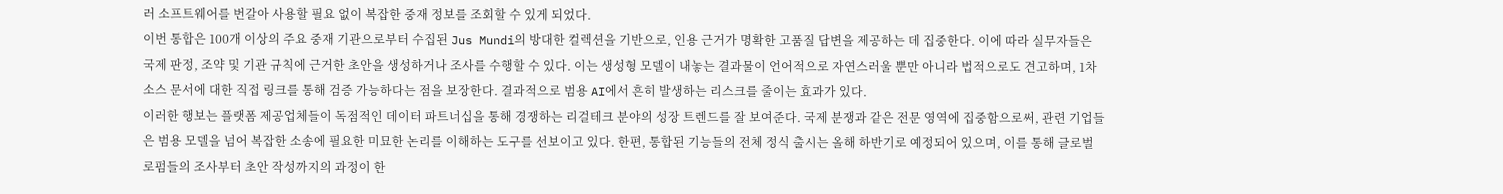러 소프트웨어를 번갈아 사용할 필요 없이 복잡한 중재 정보를 조회할 수 있게 되었다.
이번 통합은 100개 이상의 주요 중재 기관으로부터 수집된 Jus Mundi의 방대한 컬렉션을 기반으로, 인용 근거가 명확한 고품질 답변을 제공하는 데 집중한다. 이에 따라 실무자들은 국제 판정, 조약 및 기관 규칙에 근거한 초안을 생성하거나 조사를 수행할 수 있다. 이는 생성형 모델이 내놓는 결과물이 언어적으로 자연스러울 뿐만 아니라 법적으로도 견고하며, 1차 소스 문서에 대한 직접 링크를 통해 검증 가능하다는 점을 보장한다. 결과적으로 범용 AI에서 흔히 발생하는 리스크를 줄이는 효과가 있다.
이러한 행보는 플랫폼 제공업체들이 독점적인 데이터 파트너십을 통해 경쟁하는 리걸테크 분야의 성장 트렌드를 잘 보여준다. 국제 분쟁과 같은 전문 영역에 집중함으로써, 관련 기업들은 범용 모델을 넘어 복잡한 소송에 필요한 미묘한 논리를 이해하는 도구를 선보이고 있다. 한편, 통합된 기능들의 전체 정식 출시는 올해 하반기로 예정되어 있으며, 이를 통해 글로벌 로펌들의 조사부터 초안 작성까지의 과정이 한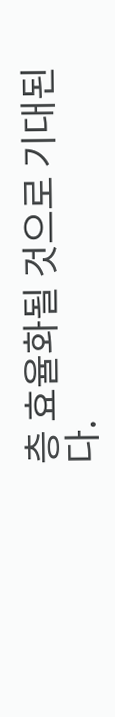층 효율화될 것으로 기대된다.